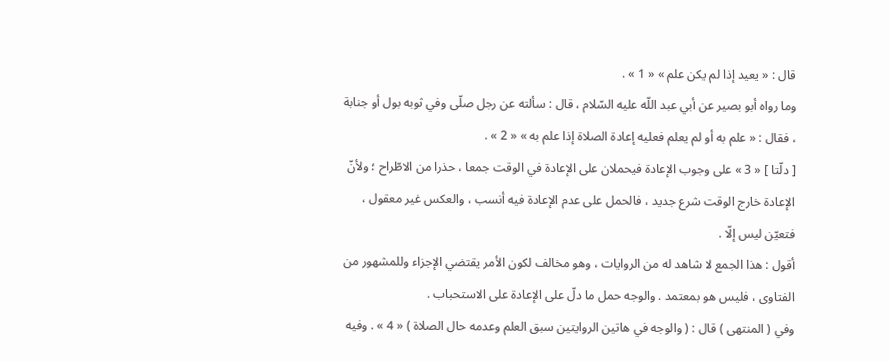قال : « يعيد إذا لم يكن علم » « 1 » .
وما رواه أبو بصير عن أبي عبد اللّه عليه السّلام ، قال : سألته عن رجل صلّى وفي ثوبه بول أو جنابة ، فقال : « علم به أو لم يعلم فعليه إعادة الصلاة إذا علم به » « 2 » .
[ دلّتا ] « 3 » على وجوب الإعادة فيحملان على الإعادة في الوقت جمعا ، حذرا من الاطّراح ؛ ولأنّ الإعادة خارج الوقت شرع جديد ، فالحمل على عدم الإعادة فيه أنسب ، والعكس غير معقول ، فتعيّن ليس إلّا .
أقول : هذا الجمع لا شاهد له من الروايات ، وهو مخالف لكون الأمر يقتضي الإجزاء وللمشهور من الفتاوى ، فليس هو بمعتمد . والوجه حمل ما دلّ على الإعادة على الاستحباب .
وفي ( المنتهى ) قال : ( والوجه في هاتين الروايتين سبق العلم وعدمه حال الصلاة ) « 4 » . وفيه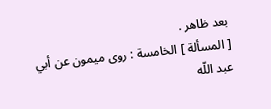بعد ظاهر .
[ المسألة ] الخامسة : روى ميمون عن أبي عبد اللّه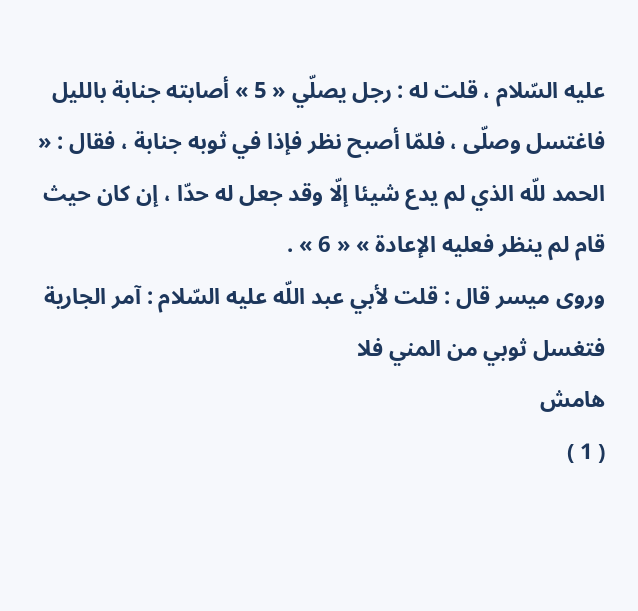عليه السّلام ، قلت له : رجل يصلّي « 5 » أصابته جنابة بالليل فاغتسل وصلّى ، فلمّا أصبح نظر فإذا في ثوبه جنابة ، فقال : « الحمد للّه الذي لم يدع شيئا إلّا وقد جعل له حدّا ، إن كان حيث قام لم ينظر فعليه الإعادة » « 6 » .
وروى ميسر قال : قلت لأبي عبد اللّه عليه السّلام : آمر الجارية فتغسل ثوبي من المني فلا
هامش
( 1 )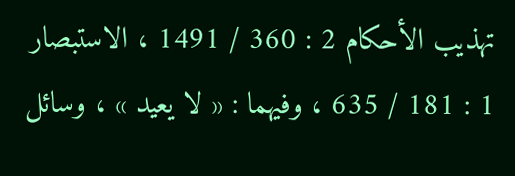تهذيب الأحكام 2 : 360 / 1491 ، الاستبصار 1 : 181 / 635 ، وفيهما : « لا يعيد » ، وسائل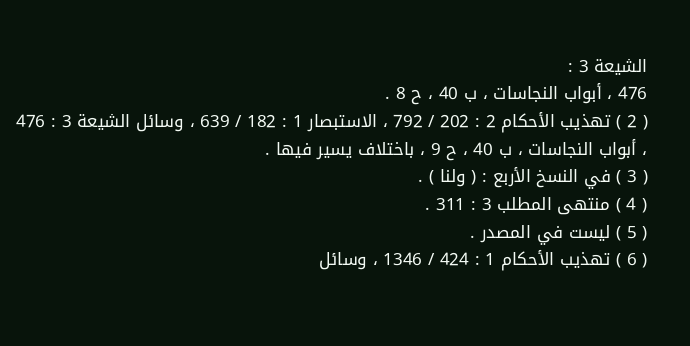الشيعة 3 :
476 ، أبواب النجاسات ، ب 40 ، ح 8 .
( 2 ) تهذيب الأحكام 2 : 202 / 792 ، الاستبصار 1 : 182 / 639 ، وسائل الشيعة 3 : 476 ، أبواب النجاسات ، ب 40 ، ح 9 ، باختلاف يسير فيها .
( 3 ) في النسخ الأربع : ( ولنا ) .
( 4 ) منتهى المطلب 3 : 311 .
( 5 ) ليست في المصدر .
( 6 ) تهذيب الأحكام 1 : 424 / 1346 ، وسائل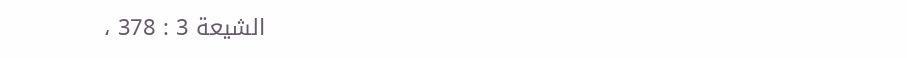الشيعة 3 : 378 ،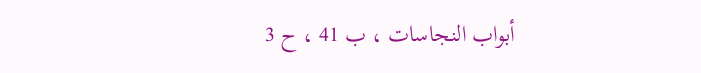أبواب النجاسات ، ب 41 ، ح 3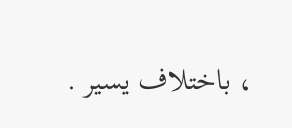، باختلاف يسير .